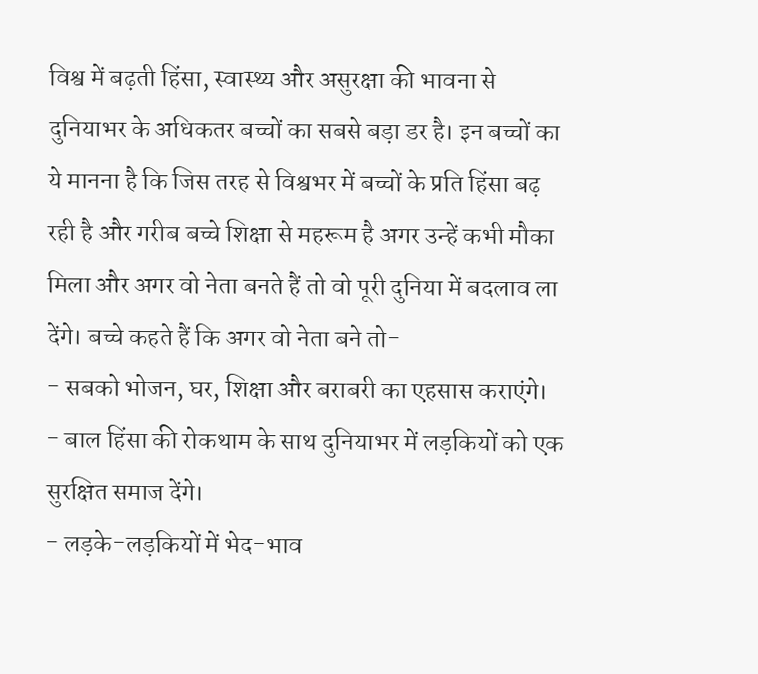विश्व में बढ़ती हिंसा, स्वास्थ्य और असुरक्षा की भावना से दुनियाभर के अधिकतर बच्चों का सबसे बड़ा डर है। इन बच्चों का ये मानना है कि जिस तरह से विश्वभर में बच्चों के प्रति हिंसा बढ़ रही है और गरीब बच्चे शिक्षा से महरूम है अगर उन्हें कभी मौका मिला और अगर वो नेता बनते हैं तो वो पूरी दुनिया में बदलाव ला देंगे। बच्चे कहते हैं कि अगर वो नेता बने तो-
- सबको भोजन, घर, शिक्षा और बराबरी का एहसास कराएंगे।
- बाल हिंसा की रोकथाम के साथ दुनियाभर में लड़कियों को एक सुरक्षित समाज देंगे।
- लड़के-लड़कियों में भेद-भाव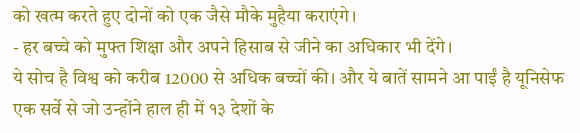को खत्म करते हुए दोनों को एक जैसे मौके मुहैया कराएंगे।
- हर बच्चे को मुफ्त शिक्षा और अपने हिसाब से जीने का अधिकार भी देंगे।
ये सोच है विश्व को करीब 12000 से अधिक बच्चों की। और ये बातें सामने आ पाईं है यूनिसेफ एक सर्वे से जो उन्होंने हाल ही में १३ देशों के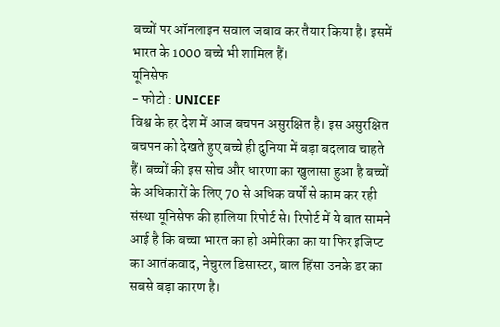बच्चों पर ऑनलाइन सवाल जबाव कर तैयार किया है। इसमें भारत के 1000 बच्चे भी शामिल हैं।
यूनिसेफ
- फोटो : UNICEF
विश्व के हर देश में आज बचपन असुरक्षित है। इस असुरक्षित बचपन को देखते हुए बच्चे ही दुनिया में बड़ा बदलाव चाहते हैं। बच्चों की इस सोच और धारणा का खुलासा हुआ है बच्चों के अधिकारों के लिए 70 से अधिक वर्षों से काम कर रही संस्था यूनिसेफ की हालिया रिपोर्ट से। रिपोर्ट में ये बात सामने आई है कि बच्चा भारत का हो अमेरिका का या फिर इजिप्ट का आतंकवाद, नेचुरल डिसास्टर, बाल हिंसा उनके डर का सबसे बड़ा कारण है।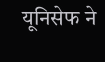यूनिसेफ ने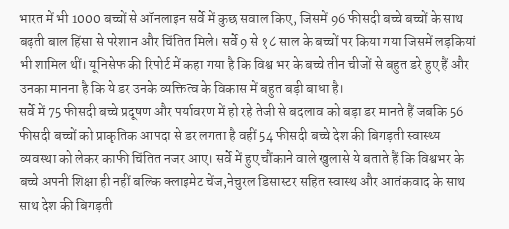भारत में भी 1000 बच्चों से ऑनलाइन सर्वे में कुछ सवाल किए, जिसमें 96 फीसदी बच्चे बच्चों के साथ बढ़ती बाल हिंसा से परेशान और चिंतित मिले। सर्वे 9 से १८ साल के बच्चों पर किया गया जिसमें लड़कियां भी शामिल थीं। यूनिसेफ की रिपोर्ट में कहा गया है कि विश्व भर के बच्चे तीन चीजों से बहुत डरे हुए हैं और उनका मानना है कि ये डर उनके व्यक्तित्व के विकास में बहुत बड़ी बाधा है।
सर्वे में 75 फीसदी बच्चे प्रदूषण और पर्यावरण में हो रहे तेजी से बदलाव को बड़ा डर मानते हैं जबकि 56 फीसदी बच्चों को प्राकृतिक आपदा से डर लगता है वहीं 54 फीसदी बच्चे देश की बिगड़ती स्वास्थ्य व्यवस्था को लेकर काफी चिंतित नजर आए। सर्वे में हुए चौंकाने वाले खुलासे ये बताते हैं कि विश्वभर के बच्चे अपनी शिक्षा ही नहीं बल्कि क्लाइमेट चेंज,नेचुरल डिसास्टर सहित स्वास्थ और आतंकवाद के साथ साथ देश की बिगड़ती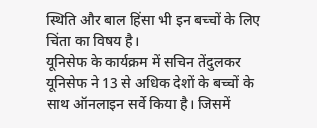स्थिति और बाल हिंसा भी इन बच्चों के लिए चिंता का विषय है।
यूनिसेफ के कार्यक्रम में सचिन तेंदुलकर
यूनिसेफ ने 13 से अधिक देशों के बच्चों के साथ ऑनलाइन सर्वे किया है। जिसमें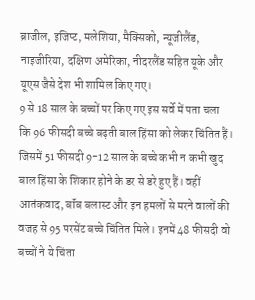ब्राजील, इजिप्ट, मलेशिया, मैक्सिको, न्यूजीलैंड, नाइजीरिया, दक्षिण अमेरिका, नीदरलैंड सहित यूके और यूएस जैसे देश भी शामिल किए गए।
9 से 18 साल के बच्चों पर किए गए इस सर्वे में पता चला कि 96 फीसदी बच्चे बढ़ती बाल हिंसा को लेकर चिंतित हैं। जिसमें 51 फीसदी 9-12 साल के बच्चे कभी न कभी खुद बाल हिंसा के शिकार होने के डर से डरे हुए हैं। वहीं आतंकवाद, बॉंब बलास्ट और इन हमलों से मरने वालों की वजह से 95 परसेंट बच्चे चिंतित मिले। इनमें 48 फीसदी वो बच्चों ने ये चिंता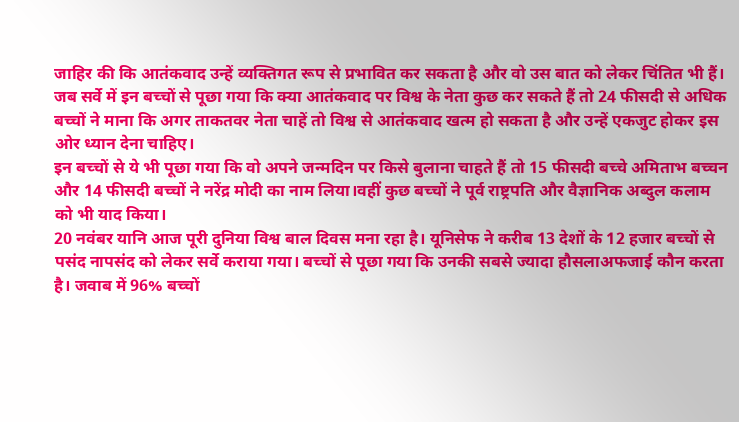जाहिर की कि आतंकवाद उन्हें व्यक्तिगत रूप से प्रभावित कर सकता है और वो उस बात को लेकर चिंतित भी हैं।
जब सर्वे में इन बच्चों से पूछा गया कि क्या आतंकवाद पर विश्व के नेता कुछ कर सकते हैं तो 24 फीसदी से अधिक बच्चों ने माना कि अगर ताकतवर नेता चाहें तो विश्व से आतंकवाद खत्म हो सकता है और उन्हें एकजुट होकर इस ओर ध्यान देना चाहिए।
इन बच्चों से ये भी पूछा गया कि वो अपने जन्मदिन पर किसे बुलाना चाहते हैं तो 15 फीसदी बच्चे अमिताभ बच्चन और 14 फीसदी बच्चों ने नरेंद्र मोदी का नाम लिया।वहीं कुछ बच्चों ने पूर्व राष्ट्रपति और वैज्ञानिक अब्दुल कलाम को भी याद किया।
20 नवंबर यानि आज पूरी दुनिया विश्व बाल दिवस मना रहा है। यूनिसेफ ने करीब 13 देशों के 12 हजार बच्चों से पसंद नापसंद को लेकर सर्वे कराया गया। बच्चों से पूछा गया कि उनकी सबसे ज्यादा हौसलाअफजाई कौन करता है। जवाब में 96% बच्चों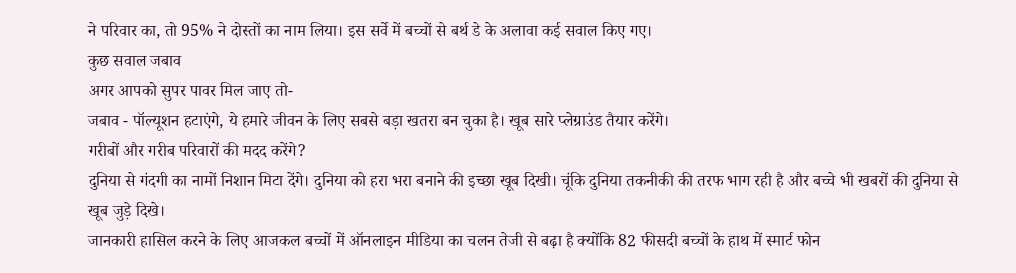ने परिवार का, तो 95% ने दोस्तों का नाम लिया। इस सर्वे में बच्चों से बर्थ डे के अलावा कई सवाल किए गए।
कुछ सवाल जबाव
अगर आपको सुपर पावर मिल जाए तो-
जबाव - पॉल्यूशन हटाएंगे, ये हमारे जीवन के लिए सबसे बड़ा खतरा बन चुका है। खूब सारे प्लेग्राउंड तैयार करेंगे।
गरीबों और गरीब परिवारों की मदद करेंगे?
दुनिया से गंदगी का नामों निशान मिटा देंगे। दुनिया को हरा भरा बनाने की इच्छा खूब दिखी। चूंकि दुनिया तकनीकी की तरफ भाग रही है और बच्चे भी खबरों की दुनिया से खूब जुड़े दिखे।
जानकारी हासिल करने के लिए आजकल बच्चों में ऑनलाइन मीडिया का चलन तेजी से बढ़ा है क्योंकि 82 फीसदी बच्चों के हाथ में स्मार्ट फोन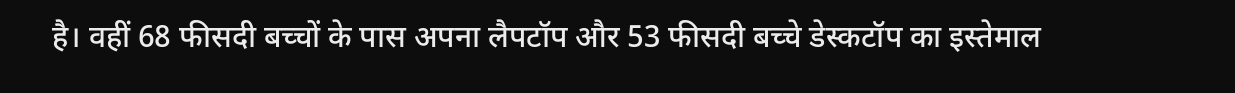है। वहीं 68 फीसदी बच्चों के पास अपना लैपटॉप और 53 फीसदी बच्चे डेस्कटॉप का इस्तेमाल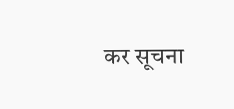कर सूचना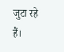जुटा रहे हैं।